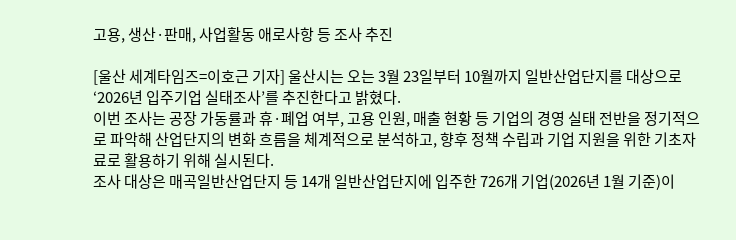고용, 생산·판매, 사업활동 애로사항 등 조사 추진

[울산 세계타임즈=이호근 기자] 울산시는 오는 3월 23일부터 10월까지 일반산업단지를 대상으로 ‘2026년 입주기업 실태조사’를 추진한다고 밝혔다.
이번 조사는 공장 가동률과 휴·폐업 여부, 고용 인원, 매출 현황 등 기업의 경영 실태 전반을 정기적으로 파악해 산업단지의 변화 흐름을 체계적으로 분석하고, 향후 정책 수립과 기업 지원을 위한 기초자료로 활용하기 위해 실시된다.
조사 대상은 매곡일반산업단지 등 14개 일반산업단지에 입주한 726개 기업(2026년 1월 기준)이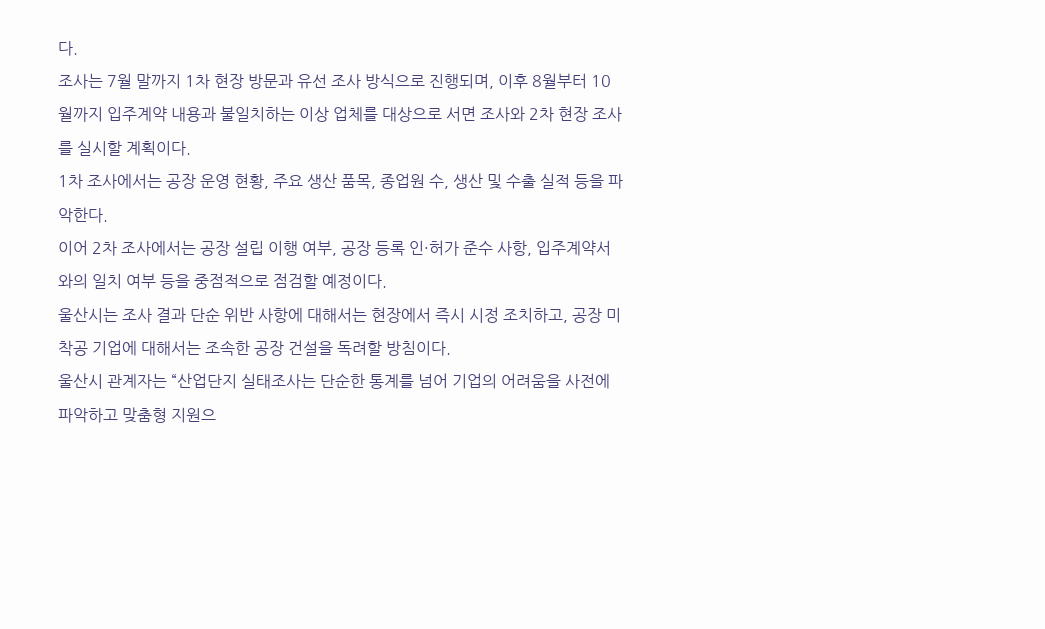다.
조사는 7월 말까지 1차 현장 방문과 유선 조사 방식으로 진행되며, 이후 8월부터 10월까지 입주계약 내용과 불일치하는 이상 업체를 대상으로 서면 조사와 2차 현장 조사를 실시할 계획이다.
1차 조사에서는 공장 운영 현황, 주요 생산 품목, 종업원 수, 생산 및 수출 실적 등을 파악한다.
이어 2차 조사에서는 공장 설립 이행 여부, 공장 등록 인·허가 준수 사항, 입주계약서와의 일치 여부 등을 중점적으로 점검할 예정이다.
울산시는 조사 결과 단순 위반 사항에 대해서는 현장에서 즉시 시정 조치하고, 공장 미착공 기업에 대해서는 조속한 공장 건설을 독려할 방침이다.
울산시 관계자는 “산업단지 실태조사는 단순한 통계를 넘어 기업의 어려움을 사전에 파악하고 맞춤형 지원으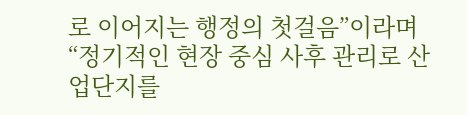로 이어지는 행정의 첫걸음”이라며 “정기적인 현장 중심 사후 관리로 산업단지를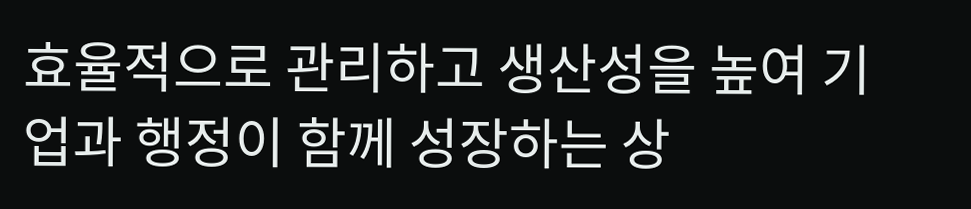효율적으로 관리하고 생산성을 높여 기업과 행정이 함께 성장하는 상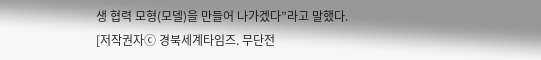생 협력 모형(모델)을 만들어 나가겠다”라고 말했다.
[저작권자ⓒ 경북세계타임즈. 무단전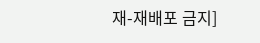재-재배포 금지]